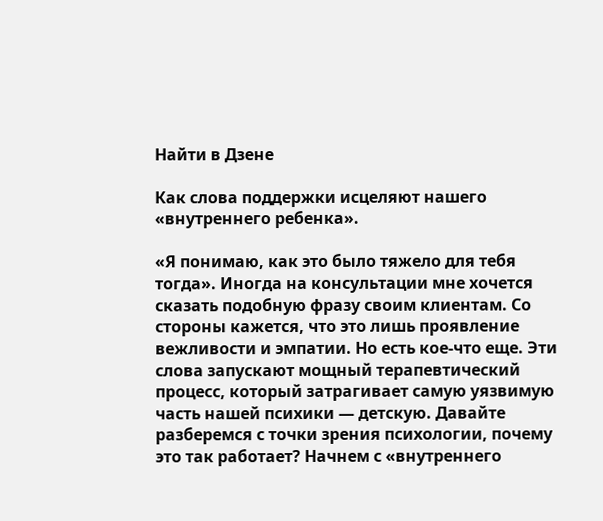Найти в Дзене

Как слова поддержки исцеляют нашего «внутреннего ребенка».

«Я понимаю, как это было тяжело для тебя тогда». Иногда на консультации мне хочется сказать подобную фразу своим клиентам. Со стороны кажется, что это лишь проявление вежливости и эмпатии. Но есть кое-что еще. Эти слова запускают мощный терапевтический процесс, который затрагивает самую уязвимую часть нашей психики — детскую. Давайте разберемся с точки зрения психологии, почему это так работает? Начнем с «внутреннего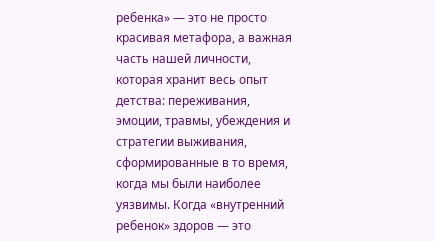ребенка» — это не просто красивая метафора, а важная часть нашей личности, которая хранит весь опыт детства: переживания, эмоции, травмы, убеждения и стратегии выживания, сформированные в то время, когда мы были наиболее уязвимы. Когда «внутренний ребенок» здоров — это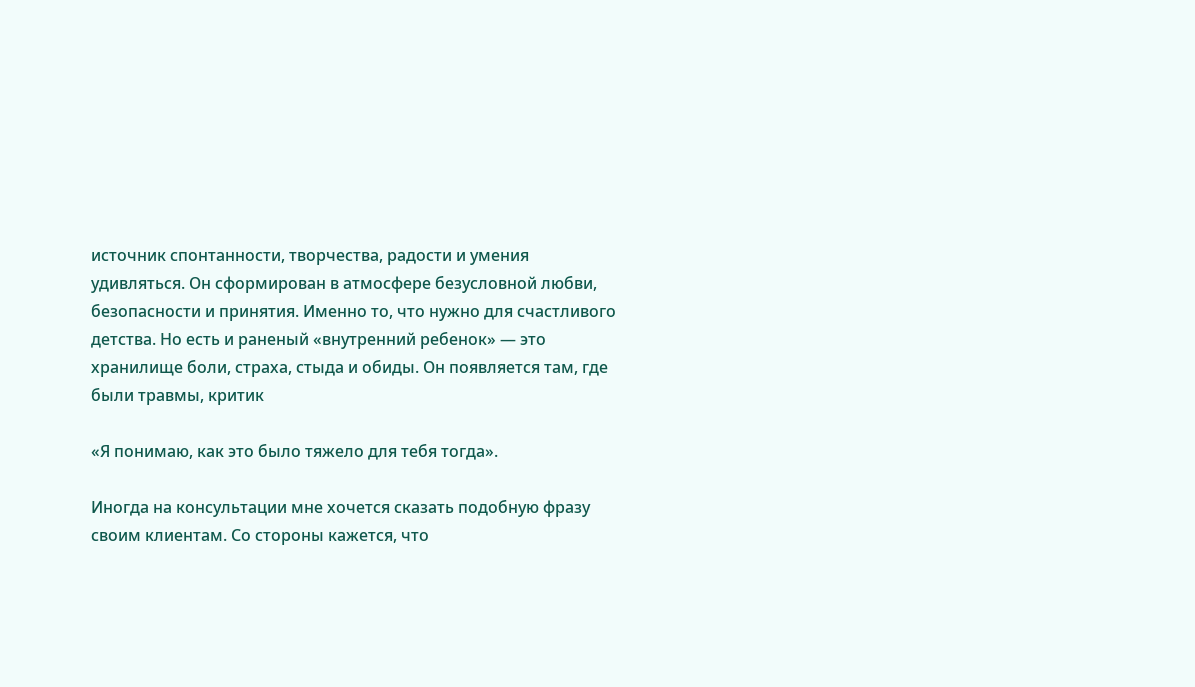источник спонтанности, творчества, радости и умения удивляться. Он сформирован в атмосфере безусловной любви, безопасности и принятия. Именно то, что нужно для счастливого детства. Но есть и раненый «внутренний ребенок» — это хранилище боли, страха, стыда и обиды. Он появляется там, где были травмы, критик

«Я понимаю, как это было тяжело для тебя тогда».

Иногда на консультации мне хочется сказать подобную фразу своим клиентам. Со стороны кажется, что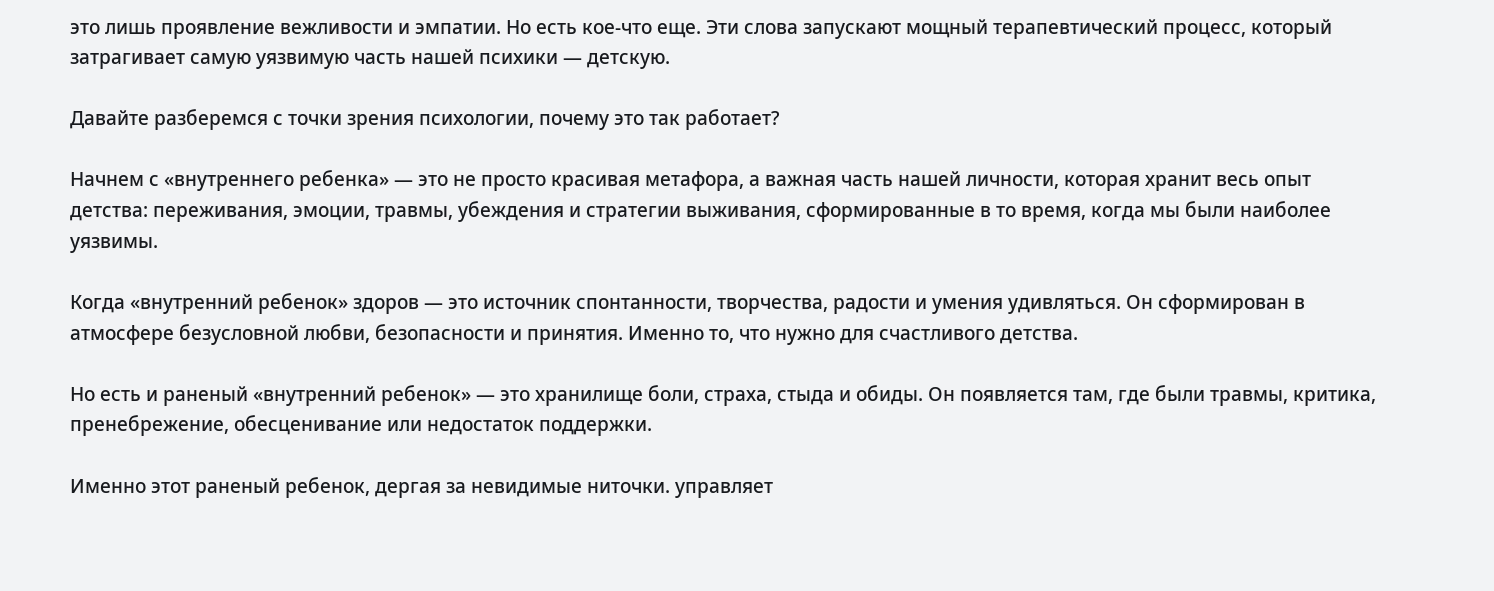это лишь проявление вежливости и эмпатии. Но есть кое-что еще. Эти слова запускают мощный терапевтический процесс, который затрагивает самую уязвимую часть нашей психики — детскую.

Давайте разберемся с точки зрения психологии, почему это так работает?

Начнем с «внутреннего ребенка» — это не просто красивая метафора, а важная часть нашей личности, которая хранит весь опыт детства: переживания, эмоции, травмы, убеждения и стратегии выживания, сформированные в то время, когда мы были наиболее уязвимы.

Когда «внутренний ребенок» здоров — это источник спонтанности, творчества, радости и умения удивляться. Он сформирован в атмосфере безусловной любви, безопасности и принятия. Именно то, что нужно для счастливого детства.

Но есть и раненый «внутренний ребенок» — это хранилище боли, страха, стыда и обиды. Он появляется там, где были травмы, критика, пренебрежение, обесценивание или недостаток поддержки.

Именно этот раненый ребенок, дергая за невидимые ниточки. управляет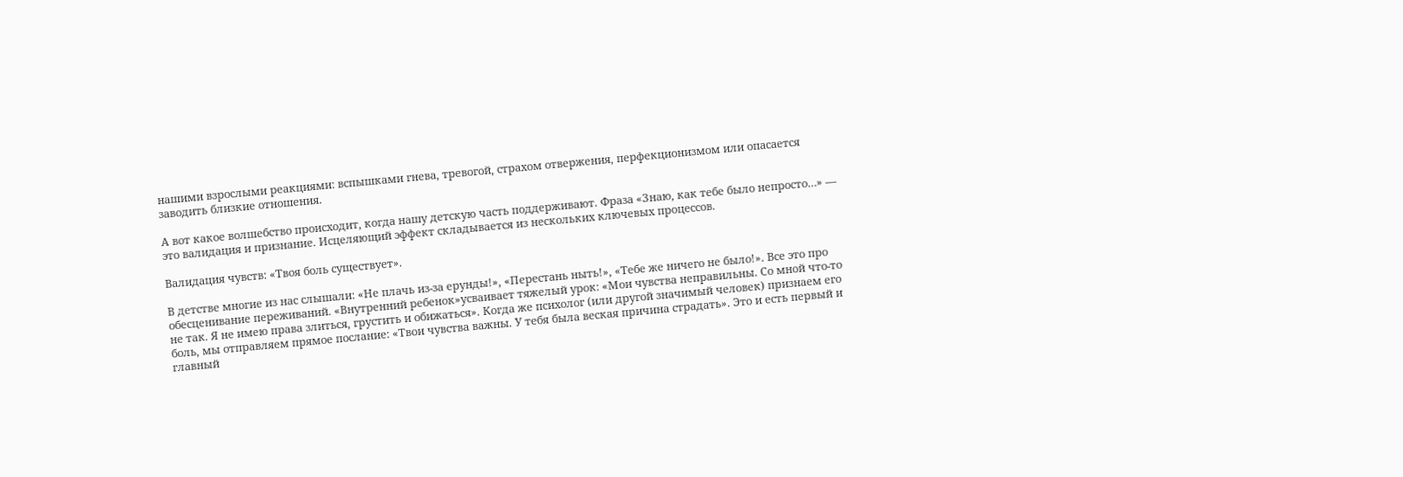нашими взрослыми реакциями: вспышками гнева, тревогой, страхом отвержения, перфекционизмом или опасается заводить близкие отношения.

А вот какое волшебство происходит, когда нашу детскую часть поддерживают. Фраза «Знаю, как тебе было непросто…» — это валидация и признание. Исцеляющий эффект складывается из нескольких ключевых процессов.

Валидация чувств: «Твоя боль существует».

В детстве многие из нас слышали: «Не плачь из-за ерунды!», «Перестань ныть!», «Тебе же ничего не было!». Все это про обесценивание переживаний. «Внутренний ребенок»усваивает тяжелый урок: «Мои чувства неправильны. Со мной что-то не так. Я не имею права злиться, грустить и обижаться». Когда же психолог (или другой значимый человек) признаем его боль, мы отправляем прямое послание: «Твои чувства важны. У тебя была веская причина страдать». Это и есть первый и главный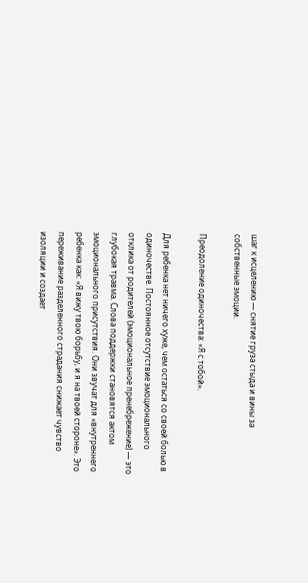шаг к исцелению — снятие груза стыда и вины за собственные эмоции.

Преодоление одиночества: «Я с тобой».

Для ребенка нет ничего хуже, чем остаться со своей болью в одиночестве. Постоянное отсутствие эмоционального отклика от родителей (эмоциональное пренебрежение) — это глубокая травма. Слова поддержки становятся актом эмоционального присутствия. Они звучат для «внутреннего ребенка как: «Я вижу твою борьбу, и я на твоей стороне». Это переживание разделенного страдания снижает чувство изоляции и создает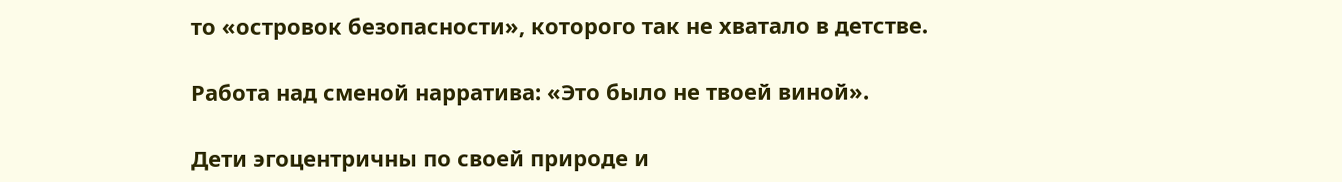то «островок безопасности», которого так не хватало в детстве.

Работа над сменой нарратива: «Это было не твоей виной».

Дети эгоцентричны по своей природе и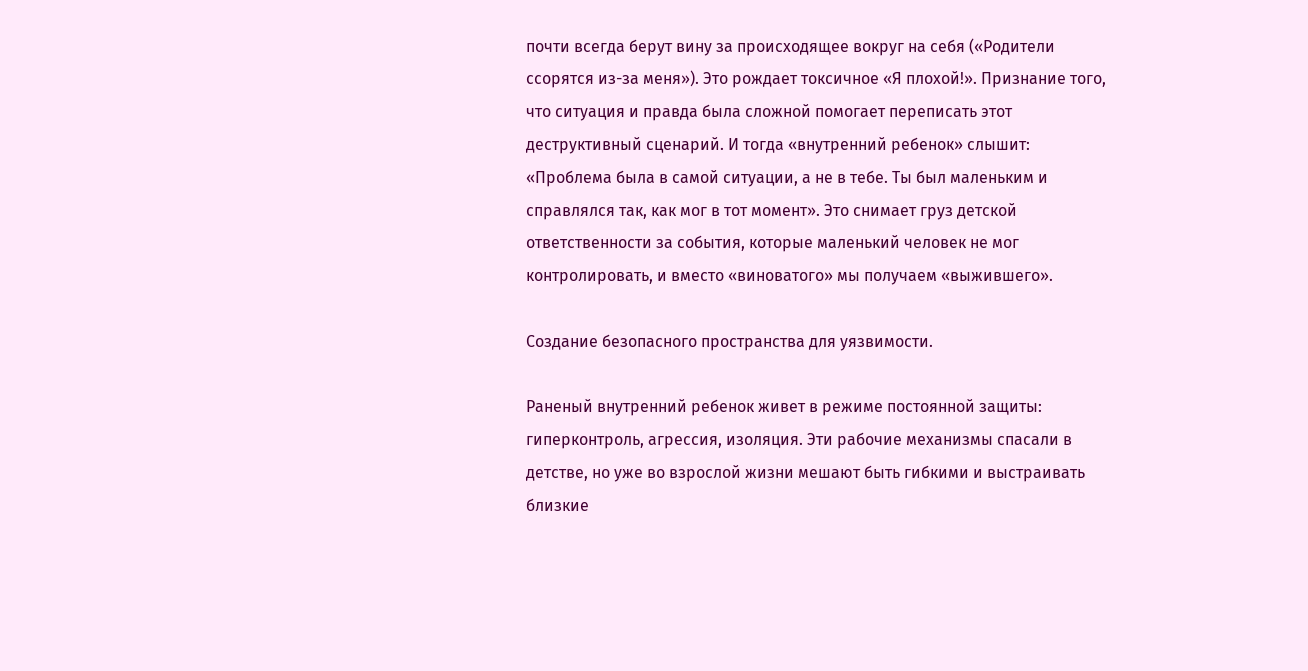почти всегда берут вину за происходящее вокруг на себя («Родители ссорятся из-за меня»). Это рождает токсичное «Я плохой!». Признание того, что ситуация и правда была сложной помогает переписать этот деструктивный сценарий. И тогда «внутренний ребенок» слышит: «Проблема была в самой ситуации, а не в тебе. Ты был маленьким и справлялся так, как мог в тот момент». Это снимает груз детской ответственности за события, которые маленький человек не мог контролировать, и вместо «виноватого» мы получаем «выжившего».

Создание безопасного пространства для уязвимости.

Раненый внутренний ребенок живет в режиме постоянной защиты: гиперконтроль, агрессия, изоляция. Эти рабочие механизмы спасали в детстве, но уже во взрослой жизни мешают быть гибкими и выстраивать близкие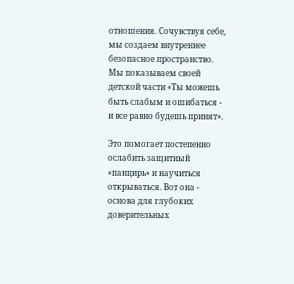отношения. Сочувствуя себе, мы создаем внутреннее безопасное пространство. Мы показываем своей детской части «Ты можешь быть слабым и ошибаться - и все равно будешь принят».

Это помогает постепенно ослабить защитный «панцирь» и научиться открываться. Вот она - основа для глубоких доверительных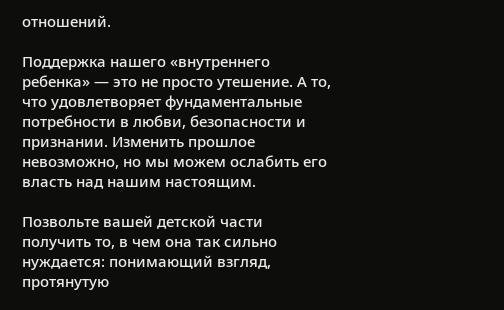отношений.

Поддержка нашего «внутреннего ребенка» — это не просто утешение. А то, что удовлетворяет фундаментальные потребности в любви, безопасности и признании. Изменить прошлое невозможно, но мы можем ослабить его власть над нашим настоящим.

Позвольте вашей детской части получить то, в чем она так сильно нуждается: понимающий взгляд, протянутую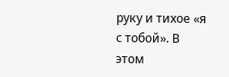руку и тихое «я с тобой». В этом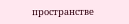пространстве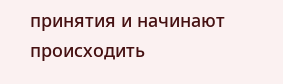принятия и начинают происходить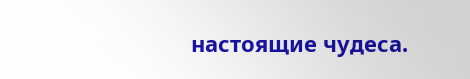настоящие чудеса.